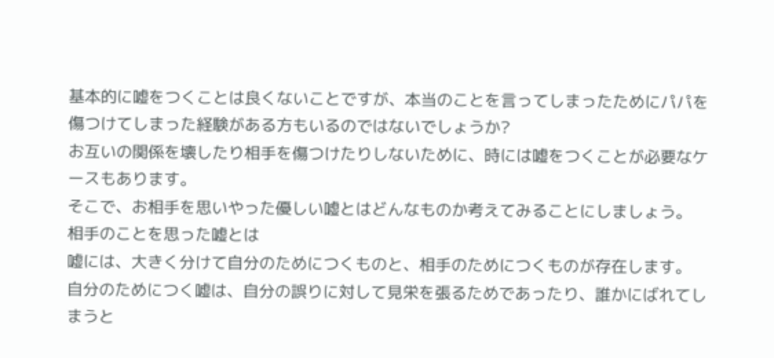基本的に嘘をつくことは良くないことですが、本当のことを言ってしまったためにパパを傷つけてしまった経験がある方もいるのではないでしょうか?
お互いの関係を壊したり相手を傷つけたりしないために、時には嘘をつくことが必要なケースもあります。
そこで、お相手を思いやった優しい嘘とはどんなものか考えてみることにしましょう。
相手のことを思った嘘とは
嘘には、大きく分けて自分のためにつくものと、相手のためにつくものが存在します。
自分のためにつく嘘は、自分の誤りに対して見栄を張るためであったり、誰かにばれてしまうと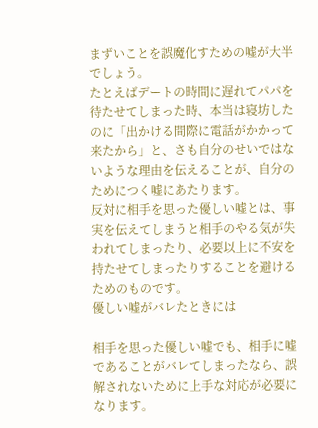まずいことを誤魔化すための嘘が大半でしょう。
たとえばデートの時間に遅れてパパを待たせてしまった時、本当は寝坊したのに「出かける間際に電話がかかって来たから」と、さも自分のせいではないような理由を伝えることが、自分のためにつく嘘にあたります。
反対に相手を思った優しい嘘とは、事実を伝えてしまうと相手のやる気が失われてしまったり、必要以上に不安を持たせてしまったりすることを避けるためのものです。
優しい嘘がバレたときには

相手を思った優しい嘘でも、相手に嘘であることがバレてしまったなら、誤解されないために上手な対応が必要になります。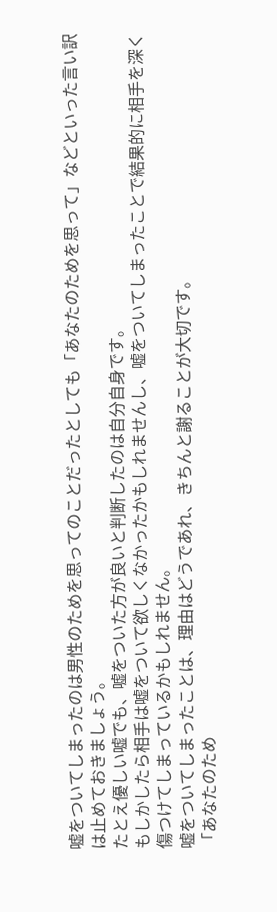嘘をついてしまったのは男性のためを思ってのことだったとしても「あなたのためを思って」などといった言い訳は止めておきましょう。
たとえ優しい嘘でも、嘘をついた方が良いと判断したのは自分自身です。
もしかしたら相手は嘘をついて欲しくなかったかもしれませんし、嘘をついてしまったことで結果的に相手を深く傷つけてしまっているかもしれません。
嘘をついてしまったことは、理由はどうであれ、きちんと謝ることが大切です。
「あなたのため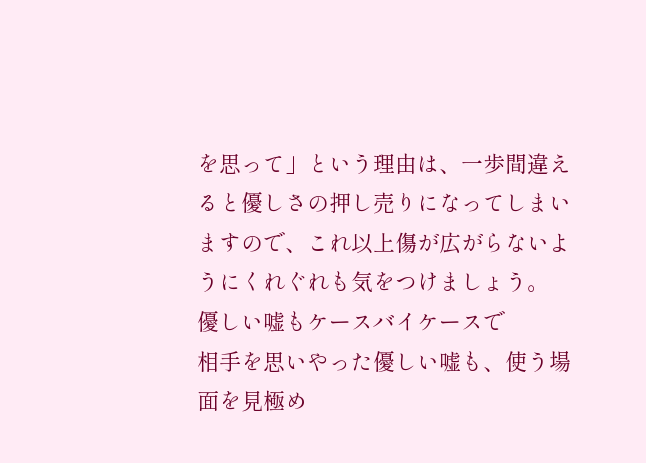を思って」という理由は、一歩間違えると優しさの押し売りになってしまいますので、これ以上傷が広がらないようにくれぐれも気をつけましょう。
優しい嘘もケースバイケースで
相手を思いやった優しい嘘も、使う場面を見極め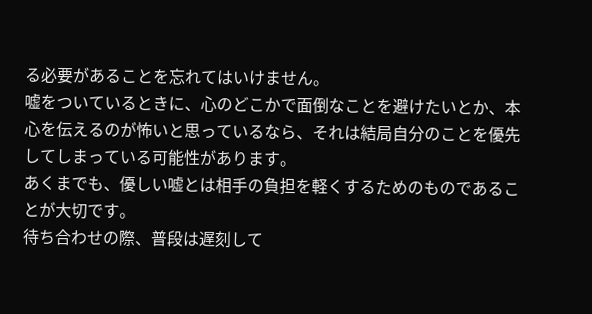る必要があることを忘れてはいけません。
嘘をついているときに、心のどこかで面倒なことを避けたいとか、本心を伝えるのが怖いと思っているなら、それは結局自分のことを優先してしまっている可能性があります。
あくまでも、優しい嘘とは相手の負担を軽くするためのものであることが大切です。
待ち合わせの際、普段は遅刻して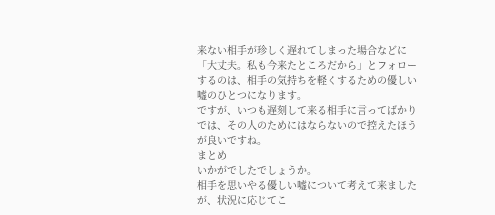来ない相手が珍しく遅れてしまった場合などに「大丈夫。私も今来たところだから」とフォローするのは、相手の気持ちを軽くするための優しい嘘のひとつになります。
ですが、いつも遅刻して来る相手に言ってばかりでは、その人のためにはならないので控えたほうが良いですね。
まとめ
いかがでしたでしょうか。
相手を思いやる優しい嘘について考えて来ましたが、状況に応じてこ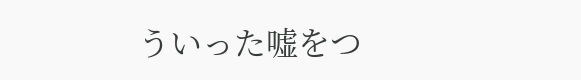ういった嘘をつ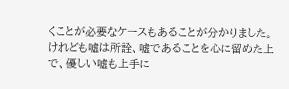くことが必要なケースもあることが分かりました。
けれども嘘は所詮、嘘であることを心に留めた上で、優しい嘘も上手に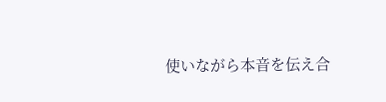使いながら本音を伝え合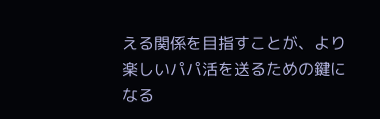える関係を目指すことが、より楽しいパパ活を送るための鍵になる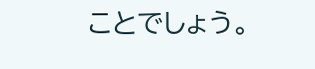ことでしょう。